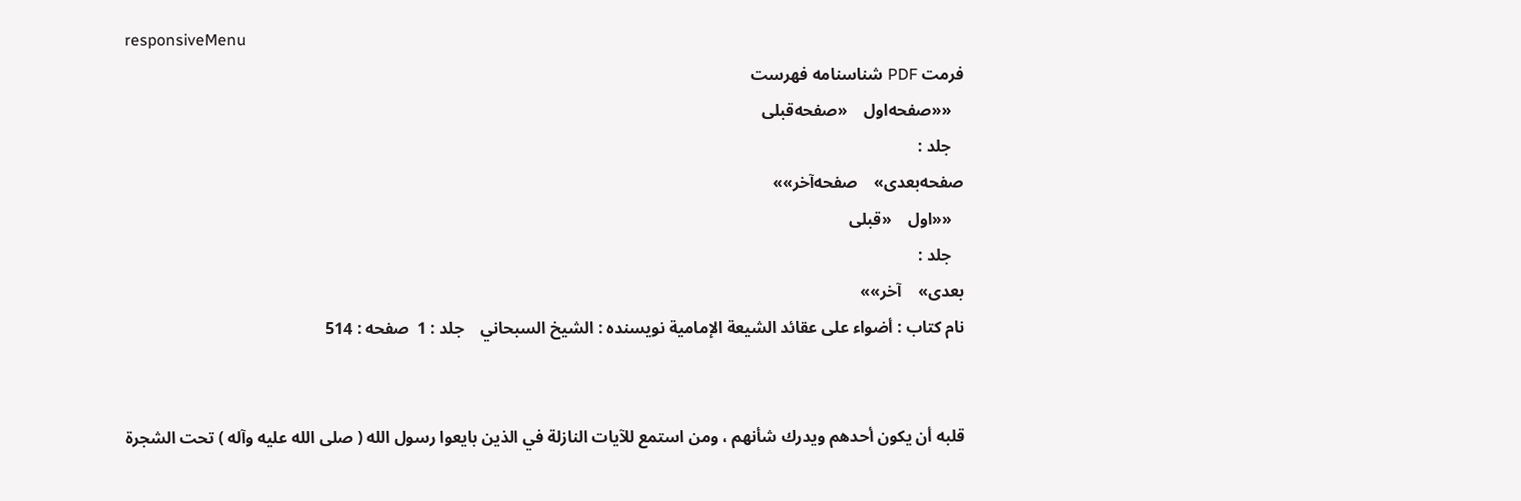responsiveMenu
فرمت PDF شناسنامه فهرست
   ««صفحه‌اول    «صفحه‌قبلی
   جلد :
صفحه‌بعدی»    صفحه‌آخر»»
   ««اول    «قبلی
   جلد :
بعدی»    آخر»»
نام کتاب : أضواء على عقائد الشيعة الإمامية نویسنده : الشيخ السبحاني    جلد : 1  صفحه : 514


قلبه أن يكون أحدهم ويدرك شأنهم ، ومن استمع للآيات النازلة في الذين بايعوا رسول الله ( صلى الله عليه وآله ) تحت الشجرة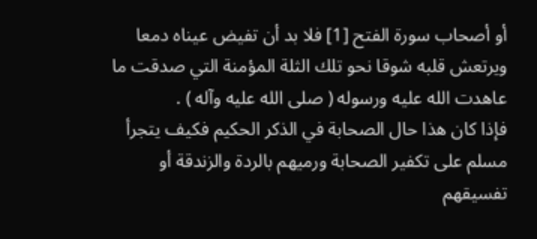أو أصحاب سورة الفتح [1] فلا بد أن تفيض عيناه دمعا ويرتعش قلبه شوقا نحو تلك الثلة المؤمنة التي صدقت ما عاهدت الله عليه ورسوله ( صلى الله عليه وآله ) .
فإذا كان هذا حال الصحابة في الذكر الحكيم فكيف يتجرأ مسلم على تكفير الصحابة ورميهم بالردة والزندقة أو تفسيقهم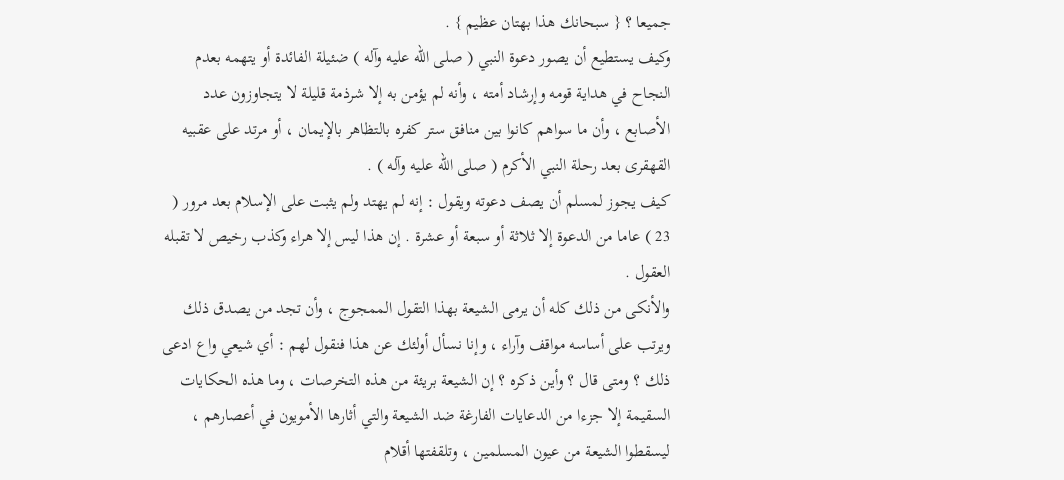جميعا ؟ { سبحانك هذا بهتان عظيم } .
وكيف يستطيع أن يصور دعوة النبي ( صلى الله عليه وآله ) ضئيلة الفائدة أو يتهمه بعدم النجاح في هداية قومه وإرشاد أمته ، وأنه لم يؤمن به إلا شرذمة قليلة لا يتجاوزون عدد الأصابع ، وأن ما سواهم كانوا بين منافق ستر كفره بالتظاهر بالإيمان ، أو مرتد على عقبيه القهقرى بعد رحلة النبي الأكرم ( صلى الله عليه وآله ) .
كيف يجوز لمسلم أن يصف دعوته ويقول : إنه لم يهتد ولم يثبت على الإسلام بعد مرور ( 23 ) عاما من الدعوة إلا ثلاثة أو سبعة أو عشرة . إن هذا ليس إلا هراء وكذب رخيص لا تقبله العقول .
والأنكى من ذلك كله أن يرمى الشيعة بهذا التقول الممجوج ، وأن تجد من يصدق ذلك ويرتب على أساسه مواقف وآراء ، وإنا نسأل أولئك عن هذا فنقول لهم : أي شيعي واع ادعى ذلك ؟ ومتى قال ؟ وأين ذكره ؟ إن الشيعة بريئة من هذه التخرصات ، وما هذه الحكايات السقيمة إلا جزءا من الدعايات الفارغة ضد الشيعة والتي أثارها الأمويون في أعصارهم ، ليسقطوا الشيعة من عيون المسلمين ، وتلقفتها أقلام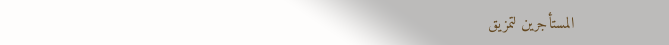المستأجرين لتمزيق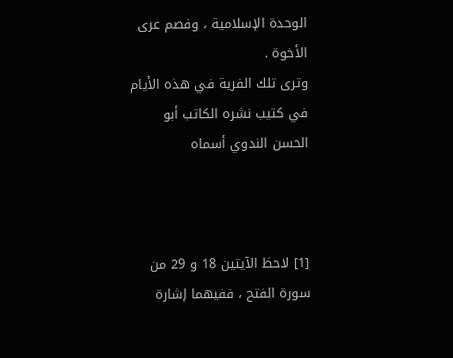الوحدة الإسلامية ، وفصم عرى الأخوة .
وترى تلك الفرية في هذه الأيام في كتيب نشره الكاتب أبو الحسن الندوي أسماه



[1] لاحظ الآيتين 18 و 29 من سورة الفتح ، ففيهما إشارة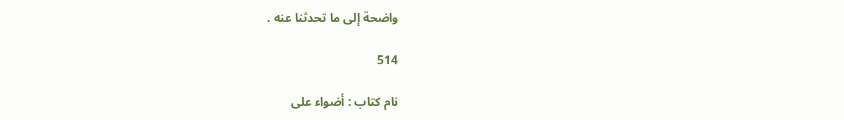واضحة إلى ما تحدثنا عنه .

514

نام کتاب : أضواء على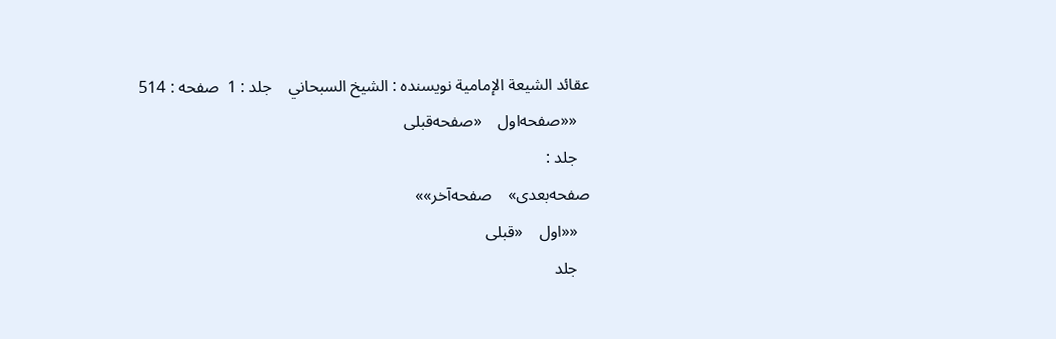عقائد الشيعة الإمامية نویسنده : الشيخ السبحاني    جلد : 1  صفحه : 514
   ««صفحه‌اول    «صفحه‌قبلی
   جلد :
صفحه‌بعدی»    صفحه‌آخر»»
   ««اول    «قبلی
   جلد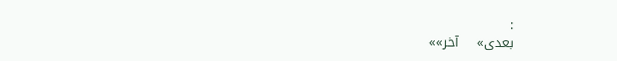:
بعدی»    آخر»»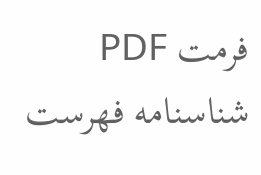فرمت PDF شناسنامه فهرست